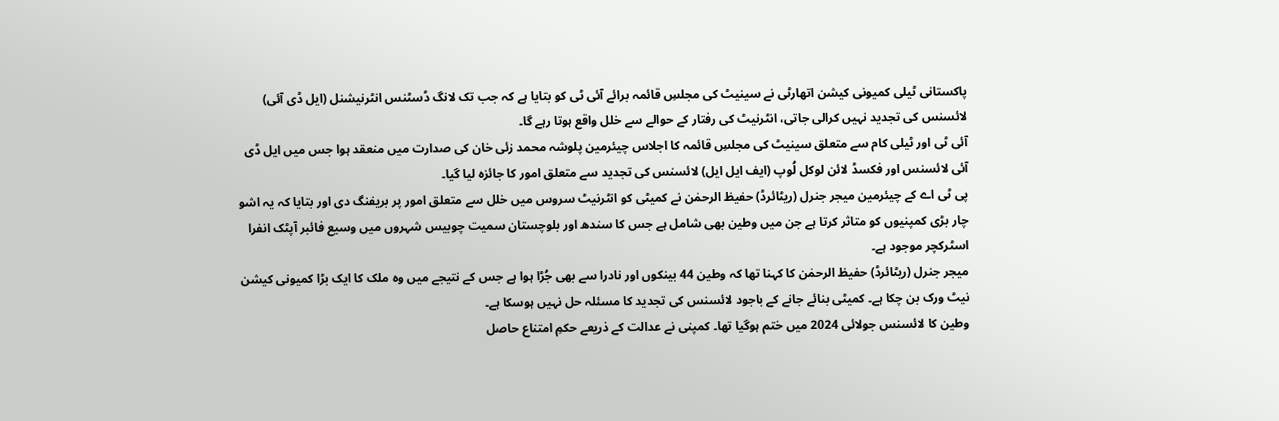پاکستانی ٹیلی کمیونی کیشن اتھارٹی نے سینیٹ کی مجلسِ قائمہ برائے آئی ٹی کو بتایا ہے کہ جب تک لانگ ڈسٹنس انٹرنیشنل (ایل ڈی آئی) لائسنس کی تجدید نہیں کرالی جاتی، انٹرنیٹ کی رفتار کے حوالے سے خلل واقع ہوتا رہے گا۔
آئی ٹی اور ٹیلی کام سے متعلق سینیٹ کی مجلسِ قائمہ کا اجلاس چیئرمین پلوشہ محمد زئی خان کی صدارت میں منعقد ہوا جس میں ایل ڈی آئی لائسنس اور فکسڈ لائن لوکل لُوپ (ایف ایل ایل) لائسنس کی تجدید سے متعلق امور کا جائزہ لیا گیا۔
پی ٹی اے کے چیئرمین میجر جنرل (ریٹائرڈ) حفیظ الرحمٰن نے کمیٹی کو انٹرنیٹ سروس میں خلل سے متعلق امور پر بریفنگ دی اور بتایا کہ یہ اشو چار بڑی کمپنیوں کو متاثر کرتا ہے جن میں وطین بھی شامل ہے جس کا سندھ اور بلوچستان سمیت چوبیس شہروں میں وسیع فائبر آپٹک انفرا اسٹرکچر موجود ہے۔
میجر جنرل (ریٹائرڈ) حفیظ الرحمٰن کا کہنا تھا کہ وطین 44 بینکوں اور نادرا سے بھی جُڑا ہوا ہے جس کے نتیجے میں وہ ملک کا ایک بڑا کمیونی کیشن نیٹ ورک بن چکا ہے۔ کمیٹی بنائے جانے کے باجود لائسنس کی تجدید کا مسئلہ حل نہیں ہوسکا ہے۔
وطین کا لائسنس جولائی 2024 میں ختم ہوگیا تھا۔ کمپنی نے عدالت کے ذریعے حکمِ امتناع حاصل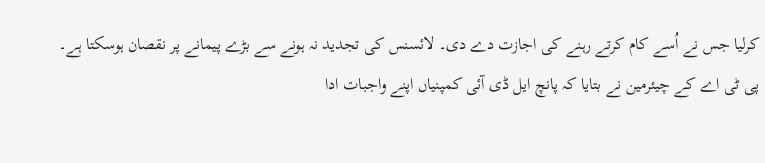کرلیا جس نے اُسے کام کرتے رہنے کی اجازت دے دی۔ لائسنس کی تجدید نہ ہونے سے بڑے پیمانے پر نقصان ہوسکتا ہے۔
پی ٹی اے کے چیئرمین نے بتایا کہ پانچ ایل ڈی آئی کمپنیاں اپنے واجبات ادا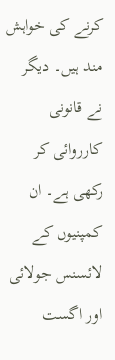کرنے کی خواہش مند ہیں۔ دیگر نے قانونی کارروائی کر رکھی ہے۔ ان کمپنیوں کے لائسنس جولائی اور اگست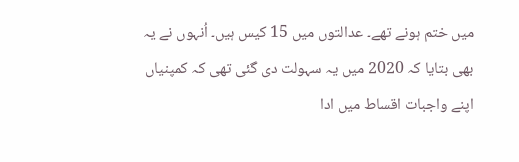میں ختم ہونے تھے۔ عدالتوں میں 15 کیس ہیں۔ اُنہوں نے یہ بھی بتایا کہ 2020 میں یہ سہولت دی گئی تھی کہ کمپنیاں اپنے واجبات اقساط میں ادا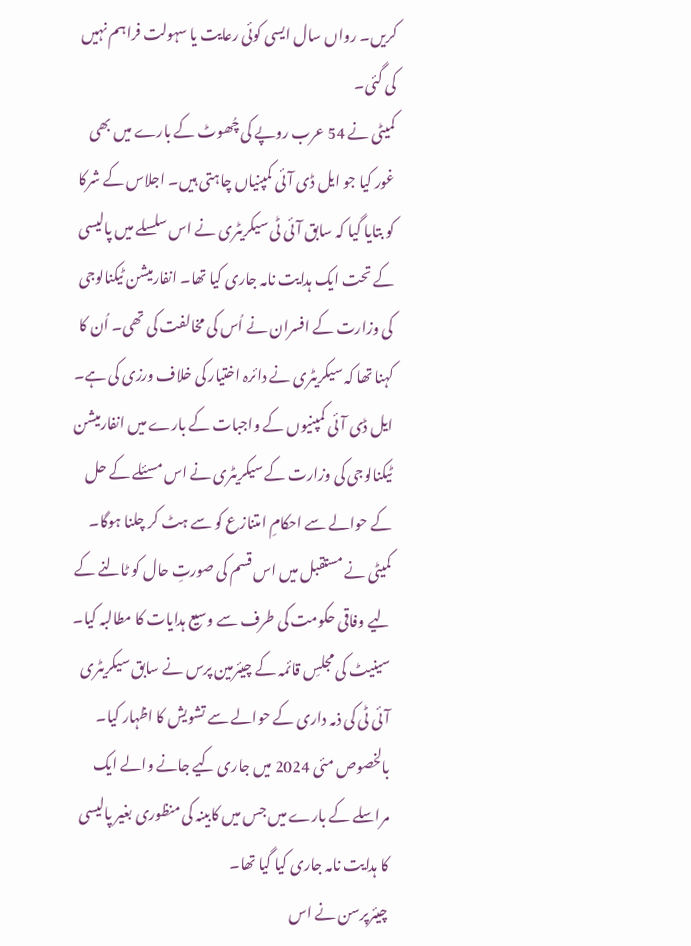کریں۔ رواں سال ایسی کوئی رعایت یا سہولت فراہم نہیں کی گئی۔
کمیٹی نے 54 عرب روپے کی چُھوٹ کے بارے میں بھی غور کیا جو ایل ڈی آئی کمپنیاں چاہتی ہیں۔ اجلاس کے شرکا کو بتایا گیا کہ سابق آئی ٹی سیکریٹری نے اس سلسلے میں پالیسی کے تحت ایک ہدایت نامہ جاری کیا تھا۔ انفارمیشن ٹیکنالوجی کی وزارت کے افسران نے اُس کی مخالفت کی تھی۔ اُن کا کہنا تھا کہ سیکریٹری نے دائرہ اختیار کی خلاف ورزی کی ہے۔
ایل ڈی آئی کمپنیوں کے واجبات کے بارے میں انفارمیشن ٹیکنالوجی کی وزارت کے سیکریٹری نے اس مسئلے کے حل کے حوالے سے احکامِ امتنازع کو سے ہٹ کر چلنا ہوگا۔ کمیٹی نے مستقبل میں اس قسم کی صورتِ حال کو ٹالنے کے لیے وفاقی حکومت کی طرف سے وسیع ہدایات کا مطالبہ کیا۔
سینیٹ کی مجلسِ قائمہ کے چیئرمین پرس نے سابق سیکریٹری آئی ٹی کی ذمہ داری کے حوالے سے تشویش کا اظہار کیا۔ بالخصوص مئی 2024 میں جاری کیے جانے والے ایک مراسلے کے بارے میں جس میں کابینہ کی منظوری بغیر پالیسی کا ہدایت نامہ جاری کیا گیا تھا۔
چیئرپرسن نے اس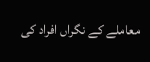معاملے کے نگراں افراد کی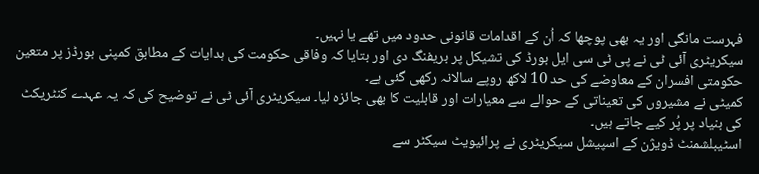فہرست مانگی اور یہ بھی پوچھا کہ اُن کے اقدامات قانونی حدود میں تھے یا نہیں۔
سیکریٹری آئی ٹی نے پی ٹی سی ایل بورڈ کی تشیکل پر بریفنگ دی اور بتایا کہ وفاقی حکومت کی ہدایات کے مطابق کمپنی بورڈز پر متعین حکومتی افسران کے معاوضے کی حد 10 لاکھ روپے سالانہ رکھی گئی ہے۔
کمیٹی نے مشیروں کی تعیناتی کے حوالے سے معیارات اور قابلیت کا بھی جائزہ لیا۔ سیکریٹری آئی ٹی نے توضیح کی کہ یہ عہدے کنٹریکٹ کی بنیاد پر پُر کیے جاتے ہیں۔
اسٹیبلشمنٹ ڈویژن کے اسپیشل سیکریٹری نے پرائیویٹ سیکٹر سے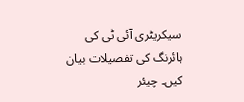سیکریٹری آئی ٹی کی ہائرنگ کی تفصیلات بیان کیں۔ چیئر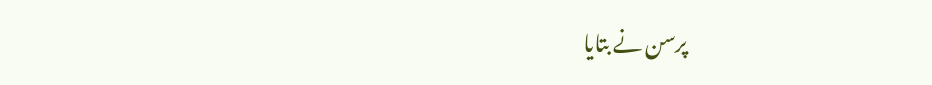پرسن نے بتایا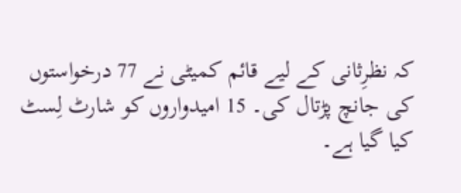کہ نظرِثانی کے لیے قائم کمیٹی نے 77 درخواستوں کی جانچ پڑتال کی۔ 15 امیدواروں کو شارٹ لِسٹ کیا گیا ہے۔